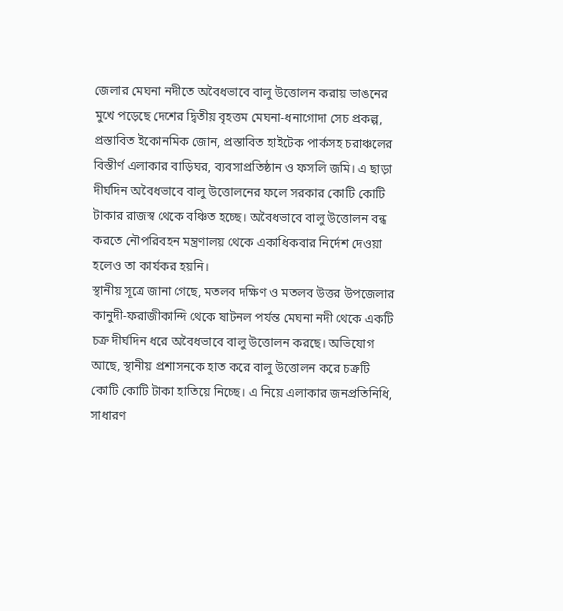জেলার মেঘনা নদীতে অবৈধভাবে বালু উত্তোলন করায় ভাঙনের মুখে পড়েছে দেশের দ্বিতীয় বৃহত্তম মেঘনা-ধনাগোদা সেচ প্রকল্প, প্রস্তাবিত ইকোনমিক জোন, প্রস্তাবিত হাইটেক পার্কসহ চরাঞ্চলের বিস্তীর্ণ এলাকার বাড়িঘর, ব্যবসাপ্রতিষ্ঠান ও ফসলি জমি। এ ছাড়া দীর্ঘদিন অবৈধভাবে বালু উত্তোলনের ফলে সরকার কোটি কোটি টাকার রাজস্ব থেকে বঞ্চিত হচ্ছে। অবৈধভাবে বালু উত্তোলন বন্ধ করতে নৌপরিবহন মন্ত্রণালয় থেকে একাধিকবার নির্দেশ দেওয়া হলেও তা কার্যকর হয়নি।
স্থানীয় সূত্রে জানা গেছে, মতলব দক্ষিণ ও মতলব উত্তর উপজেলার কানুদী-ফরাজীকান্দি থেকে ষাটনল পর্যন্ত মেঘনা নদী থেকে একটি চক্র দীর্ঘদিন ধরে অবৈধভাবে বালু উত্তোলন করছে। অভিযোগ আছে, স্থানীয় প্রশাসনকে হাত করে বালু উত্তোলন করে চক্রটি কোটি কোটি টাকা হাতিয়ে নিচ্ছে। এ নিয়ে এলাকার জনপ্রতিনিধি, সাধারণ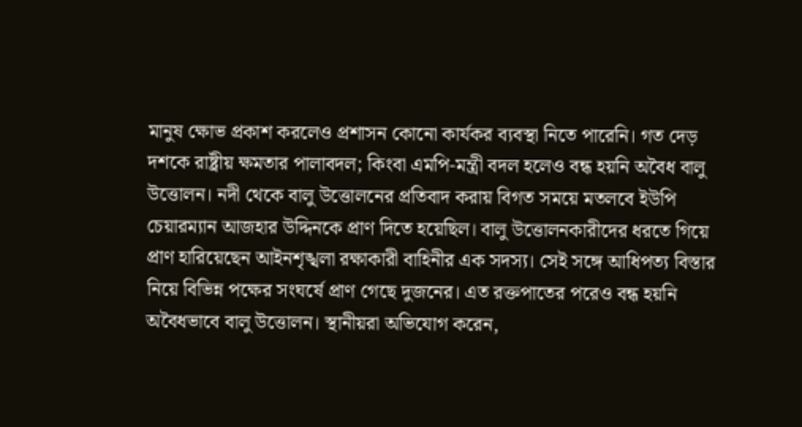মানুষ ক্ষোভ প্রকাশ করলেও প্রশাসন কোনো কার্যকর ব্যবস্থা নিতে পারেনি। গত দেড় দশকে রাষ্ট্রীয় ক্ষমতার পালাবদল; কিংবা এমপি-মন্ত্রী বদল হলেও বন্ধ হয়নি অবৈধ বালু উত্তোলন। নদী থেকে বালু উত্তোলনের প্রতিবাদ করায় বিগত সময়ে মতলবে ইউপি চেয়ারম্যান আজহার উদ্দিনকে প্রাণ দিতে হয়েছিল। বালু উত্তোলনকারীদের ধরতে গিয়ে প্রাণ হারিয়েছেন আইনশৃঙ্খলা রক্ষাকারী বাহিনীর এক সদস্য। সেই সঙ্গে আধিপত্য বিস্তার নিয়ে বিভিন্ন পক্ষের সংঘর্ষে প্রাণ গেছে দুজনের। এত রক্তপাতের পরেও বন্ধ হয়নি অবৈধভাবে বালু উত্তোলন। স্থানীয়রা অভিযোগ করেন,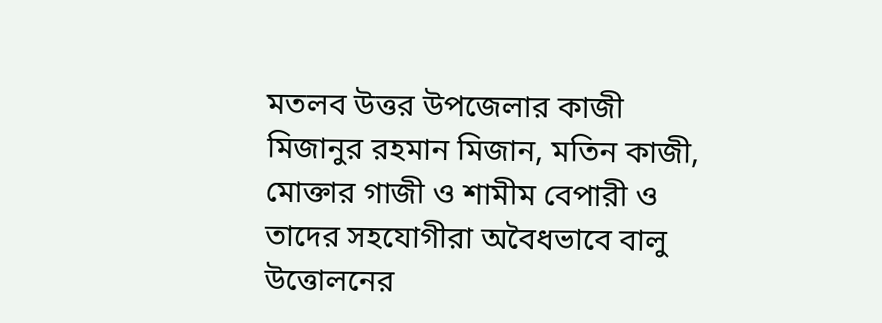মতলব উত্তর উপজেলার কাজী মিজানুর রহমান মিজান, মতিন কাজী, মোক্তার গাজী ও শামীম বেপারী ও তাদের সহযোগীরা অবৈধভাবে বালু উত্তোলনের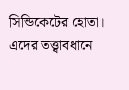সিন্ডিকেটের হোতা। এদের তত্ত্বাবধানে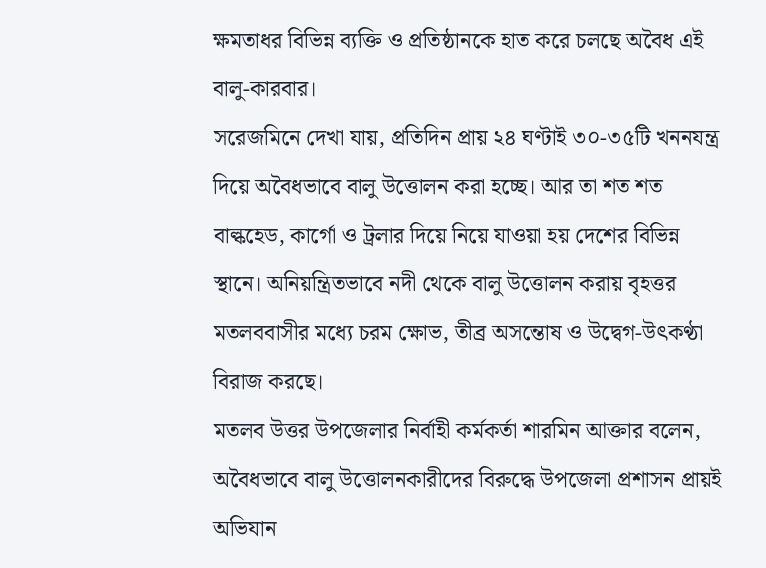ক্ষমতাধর বিভিন্ন ব্যক্তি ও প্রতিষ্ঠানকে হাত করে চলছে অবৈধ এই বালু-কারবার।
সরেজমিনে দেখা যায়, প্রতিদিন প্রায় ২৪ ঘণ্টাই ৩০-৩৫টি খননযন্ত্র দিয়ে অবৈধভাবে বালু উত্তোলন করা হচ্ছে। আর তা শত শত বাল্কহেড, কার্গো ও ট্রলার দিয়ে নিয়ে যাওয়া হয় দেশের বিভিন্ন স্থানে। অনিয়ন্ত্রিতভাবে নদী থেকে বালু উত্তোলন করায় বৃহত্তর মতলববাসীর মধ্যে চরম ক্ষোভ, তীব্র অসন্তোষ ও উদ্বেগ-উৎকণ্ঠা বিরাজ করছে।
মতলব উত্তর উপজেলার নির্বাহী কর্মকর্তা শারমিন আক্তার বলেন, অবৈধভাবে বালু উত্তোলনকারীদের বিরুদ্ধে উপজেলা প্রশাসন প্রায়ই অভিযান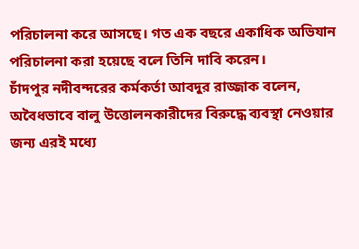পরিচালনা করে আসছে। গত এক বছরে একাধিক অভিযান পরিচালনা করা হয়েছে বলে তিনি দাবি করেন।
চাঁদপুর নদীবন্দরের কর্মকর্তা আবদুর রাজ্জাক বলেন, অবৈধভাবে বালু উত্তোলনকারীদের বিরুদ্ধে ব্যবস্থা নেওয়ার জন্য এরই মধ্যে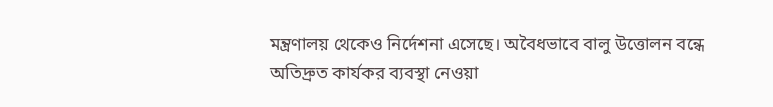মন্ত্রণালয় থেকেও নির্দেশনা এসেছে। অবৈধভাবে বালু উত্তোলন বন্ধে অতিদ্রুত কার্যকর ব্যবস্থা নেওয়া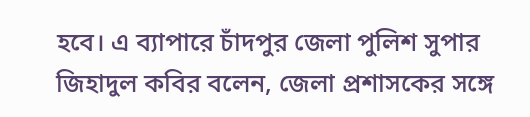হবে। এ ব্যাপারে চাঁদপুর জেলা পুলিশ সুপার জিহাদুল কবির বলেন, জেলা প্রশাসকের সঙ্গে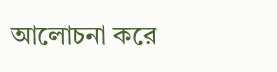আলোচনা করে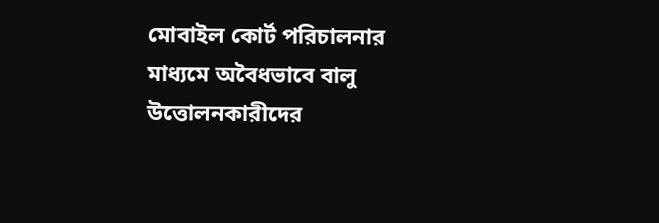মোবাইল কোর্ট পরিচালনার মাধ্যমে অবৈধভাবে বালু উত্তোলনকারীদের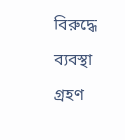বিরুদ্ধে ব্যবস্থা গ্রহণ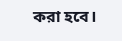করা হবে।